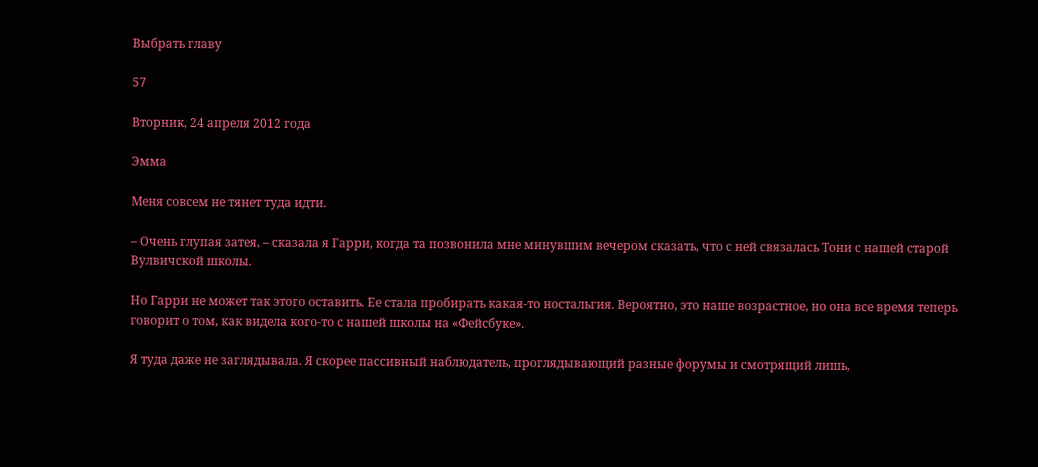Выбрать главу

57

Вторник, 24 апреля 2012 года

Эмма

Меня совсем не тянет туда идти.

– Очень глупая затея, – сказала я Гарри, когда та позвонила мне минувшим вечером сказать, что с ней связалась Тони с нашей старой Вулвичской школы.

Но Гарри не может так этого оставить. Ее стала пробирать какая-то ностальгия. Вероятно, это наше возрастное, но она все время теперь говорит о том, как видела кого-то с нашей школы на «Фейсбуке».

Я туда даже не заглядывала. Я скорее пассивный наблюдатель, проглядывающий разные форумы и смотрящий лишь,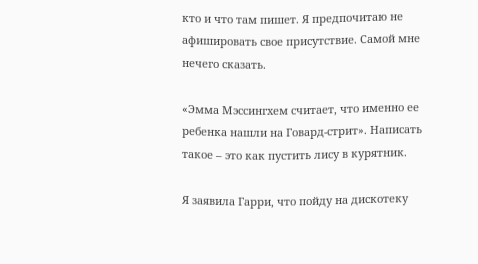кто и что там пишет. Я предпочитаю не афишировать свое присутствие. Самой мне нечего сказать.

«Эмма Мэссингхем считает, что именно ее ребенка нашли на Говард-стрит». Написать такое – это как пустить лису в курятник.

Я заявила Гарри, что пойду на дискотеку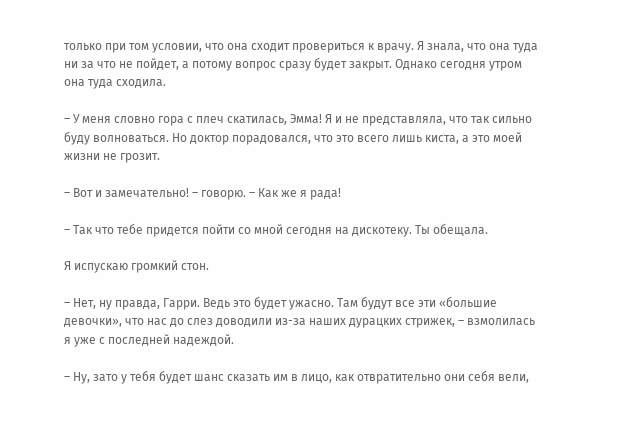только при том условии, что она сходит провериться к врачу. Я знала, что она туда ни за что не пойдет, а потому вопрос сразу будет закрыт. Однако сегодня утром она туда сходила.

– У меня словно гора с плеч скатилась, Эмма! Я и не представляла, что так сильно буду волноваться. Но доктор порадовался, что это всего лишь киста, а это моей жизни не грозит.

– Вот и замечательно! – говорю. – Как же я рада!

– Так что тебе придется пойти со мной сегодня на дискотеку. Ты обещала.

Я испускаю громкий стон.

– Нет, ну правда, Гарри. Ведь это будет ужасно. Там будут все эти «большие девочки», что нас до слез доводили из-за наших дурацких стрижек, – взмолилась я уже с последней надеждой.

– Ну, зато у тебя будет шанс сказать им в лицо, как отвратительно они себя вели,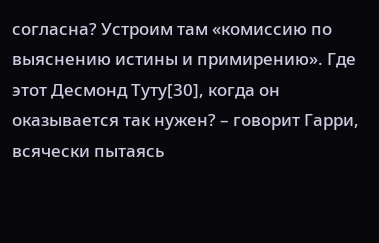согласна? Устроим там «комиссию по выяснению истины и примирению». Где этот Десмонд Туту[30], когда он оказывается так нужен? – говорит Гарри, всячески пытаясь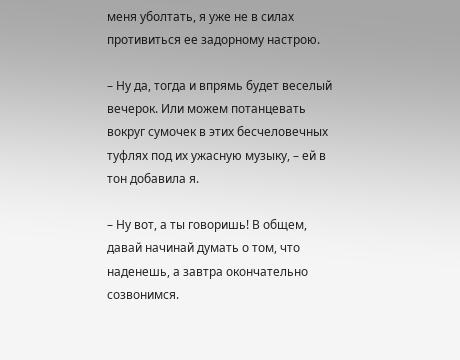меня уболтать, я уже не в силах противиться ее задорному настрою.

– Ну да, тогда и впрямь будет веселый вечерок. Или можем потанцевать вокруг сумочек в этих бесчеловечных туфлях под их ужасную музыку, – ей в тон добавила я.

– Ну вот, а ты говоришь! В общем, давай начинай думать о том, что наденешь, а завтра окончательно созвонимся.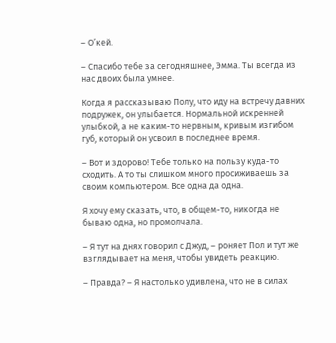– О’кей.

– Спасибо тебе за сегодняшнее, Эмма. Ты всегда из нас двоих была умнее.

Когда я рассказываю Полу, что иду на встречу давних подружек, он улыбается. Нормальной искренней улыбкой, а не каким-то нервным, кривым изгибом губ, который он усвоил в последнее время.

– Вот и здорово! Тебе только на пользу куда-то сходить. А то ты слишком много просиживаешь за своим компьютером. Все одна да одна.

Я хочу ему сказать, что, в общем-то, никогда не бываю одна, но промолчала.

– Я тут на днях говорил с Джуд, – роняет Пол и тут же взглядывает на меня, чтобы увидеть реакцию.

– Правда? – Я настолько удивлена, что не в силах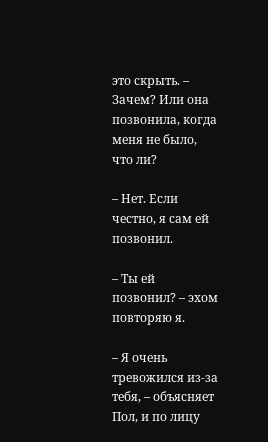это скрыть. – Зачем? Или она позвонила, когда меня не было, что ли?

– Нет. Если честно, я сам ей позвонил.

– Ты ей позвонил? – эхом повторяю я.

– Я очень тревожился из-за тебя, – объясняет Пол, и по лицу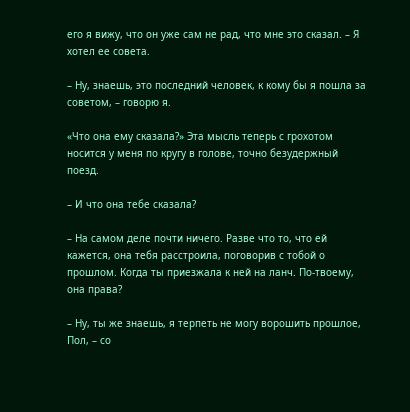его я вижу, что он уже сам не рад, что мне это сказал. – Я хотел ее совета.

– Ну, знаешь, это последний человек, к кому бы я пошла за советом, – говорю я.

«Что она ему сказала?» Эта мысль теперь с грохотом носится у меня по кругу в голове, точно безудержный поезд.

– И что она тебе сказала?

– На самом деле почти ничего. Разве что то, что ей кажется, она тебя расстроила, поговорив с тобой о прошлом. Когда ты приезжала к ней на ланч. По-твоему, она права?

– Ну, ты же знаешь, я терпеть не могу ворошить прошлое, Пол, – со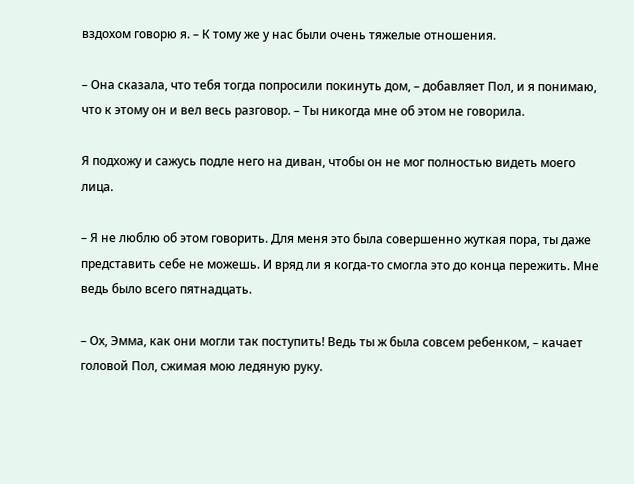вздохом говорю я. – К тому же у нас были очень тяжелые отношения.

– Она сказала, что тебя тогда попросили покинуть дом, – добавляет Пол, и я понимаю, что к этому он и вел весь разговор. – Ты никогда мне об этом не говорила.

Я подхожу и сажусь подле него на диван, чтобы он не мог полностью видеть моего лица.

– Я не люблю об этом говорить. Для меня это была совершенно жуткая пора, ты даже представить себе не можешь. И вряд ли я когда-то смогла это до конца пережить. Мне ведь было всего пятнадцать.

– Ох, Эмма, как они могли так поступить! Ведь ты ж была совсем ребенком, – качает головой Пол, сжимая мою ледяную руку.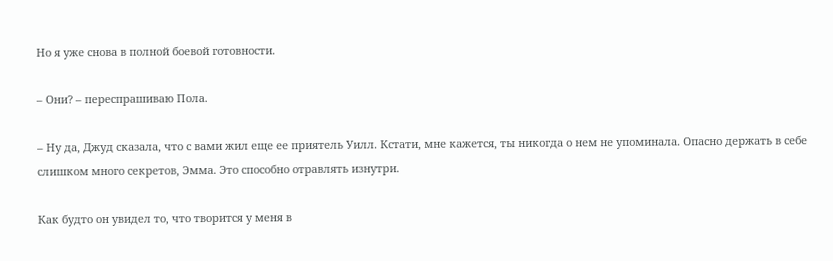Но я уже снова в полной боевой готовности.

– Они? – переспрашиваю Пола.

– Ну да, Джуд сказала, что с вами жил еще ее приятель Уилл. Кстати, мне кажется, ты никогда о нем не упоминала. Опасно держать в себе слишком много секретов, Эмма. Это способно отравлять изнутри.

Как будто он увидел то, что творится у меня в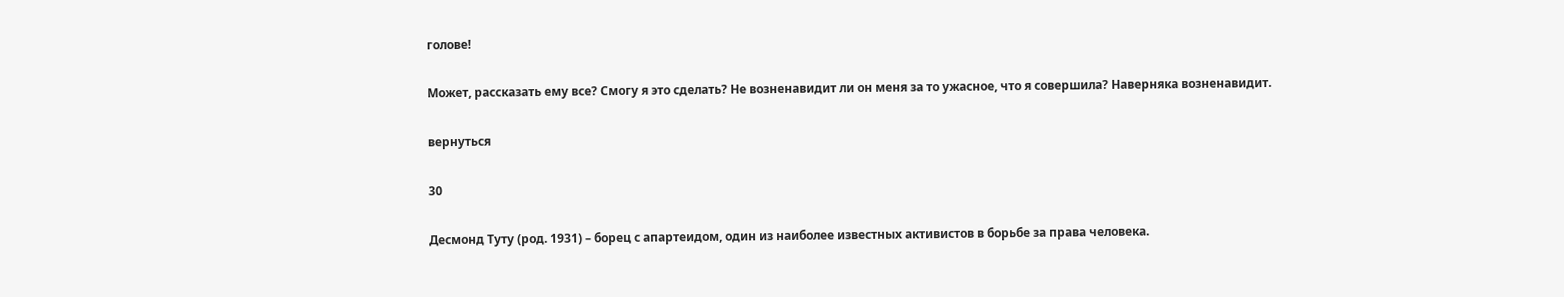голове!

Может, рассказать ему все? Смогу я это сделать? Не возненавидит ли он меня за то ужасное, что я совершила? Наверняка возненавидит.

вернуться

30

Десмонд Туту (род. 1931) – борец с апартеидом, один из наиболее известных активистов в борьбе за права человека.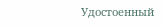Удостоенный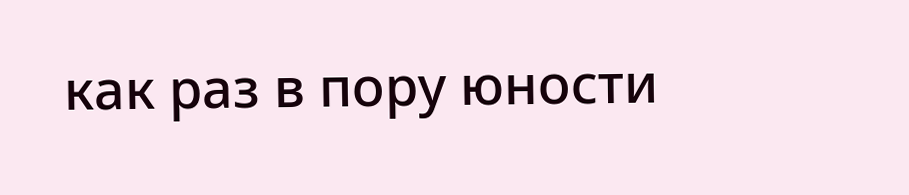как раз в пору юности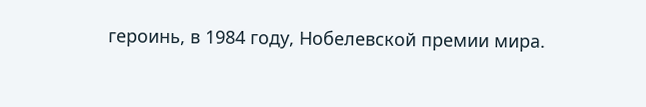героинь, в 1984 году, Нобелевской премии мира.